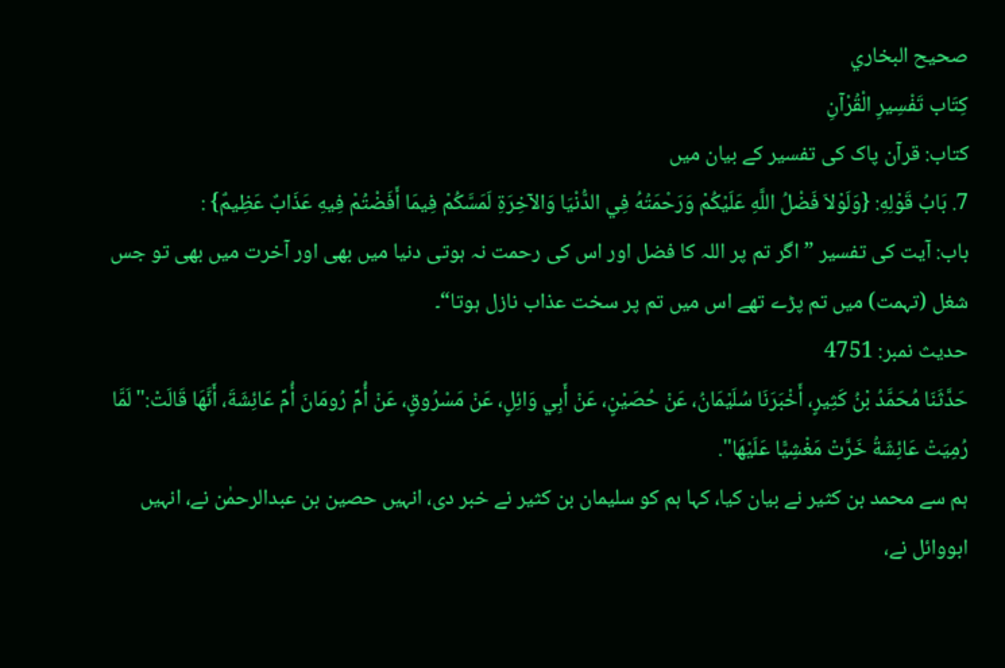صحيح البخاري
كِتَاب تَفْسِيرِ الْقُرْآنِ
کتاب: قرآن پاک کی تفسیر کے بیان میں
7. بَابُ قَوْلِهِ: {وَلَوْلاَ فَضْلُ اللَّهِ عَلَيْكُمْ وَرَحْمَتُهُ فِي الدُّنْيَا وَالآخِرَةِ لَمَسَّكُمْ فِيمَا أَفَضْتُمْ فِيهِ عَذَابٌ عَظِيمٌ} :
باب: آیت کی تفسیر ”اگر تم پر اللہ کا فضل اور اس کی رحمت نہ ہوتی دنیا میں بھی اور آخرت میں بھی تو جس شغل (تہمت) میں تم پڑے تھے اس میں تم پر سخت عذاب نازل ہوتا“۔
حدیث نمبر: 4751
حَدَّثَنَا مُحَمَّدُ بْنُ كَثِيرٍ، أَخْبَرَنَا سُلَيْمَانُ، عَنْ حُصَيْنٍ، عَنْ أَبِي وَائِلٍ، عَنْ مَسْرُوقٍ، عَنْ أُمِّ رُومَانَ أُمِّ عَائِشَةَ، أَنَّهَا قَالَتْ:" لَمَّا رُمِيَتْ عَائِشَةُ خَرَّتْ مَغْشِيًّا عَلَيْهَا".
ہم سے محمد بن کثیر نے بیان کیا، کہا ہم کو سلیمان بن کثیر نے خبر دی، انہیں حصین بن عبدالرحمٰن نے، انہیں ابووائل نے،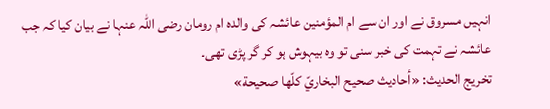انہیں مسروق نے اور ان سے ام المؤمنین عائشہ کی والدہ ام رومان رضی اللہ عنہا نے بیان کیا کہ جب عائشہ نے تہمت کی خبر سنی تو وہ بیہوش ہو کر گر پڑی تھی۔
تخریج الحدیث: «أحاديث صحيح البخاريّ كلّها صحيحة»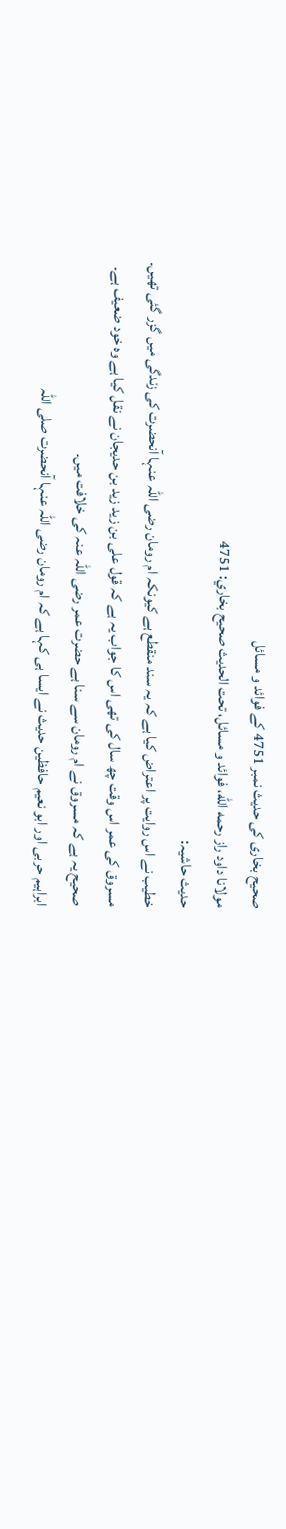صحیح بخاری کی حدیث نمبر 4751 کے فوائد و مسائل
مولانا داود راز رحمه الله، فوائد و مسائل، تحت الحديث صحيح بخاري: 4751
حدیث حاشیہ:
خطیب نے اس روایت پر اعتراض کیا ہے کہ یہ سند منقطع ہے کیونکہ ام رومان رضی اللہ عنہا آنحضرت کی زندگی میں گزر گئی تھیں۔
مسروق کی عمر اس وقت چھ سال کی تھی اس کا جواب یہ ہے کہ قول علی بن زید زید بن حدیجان نے نقل کیا ہے وہ خود ضعیف ہے۔
صحیح یہ ہے کہ مسروق نے ام رومان سے سنا ہے حضرت عمر رضی اللہ عنہ کی خلافت میں۔
ابراہیم حربی اور ابو نعیم حافظین حدیث نے ایسا ہی کہا ہے کہ ام رومان رضی اللہ عنہا آنحضرت صلی اللہ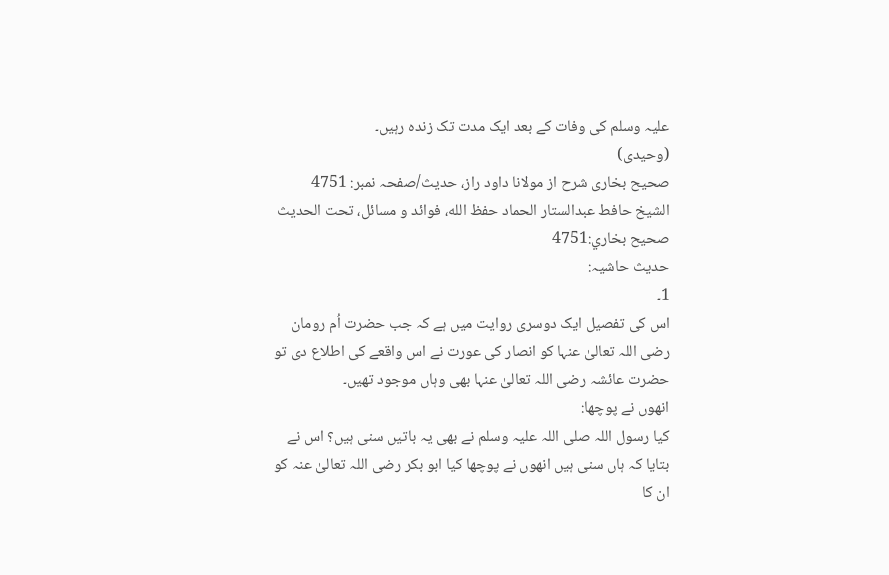علیہ وسلم کی وفات کے بعد ایک مدت تک زندہ رہیں۔
(وحیدی)
صحیح بخاری شرح از مولانا داود راز، حدیث/صفحہ نمبر: 4751
الشيخ حافط عبدالستار الحماد حفظ الله، فوائد و مسائل، تحت الحديث صحيح بخاري:4751
حدیث حاشیہ:
1۔
اس کی تفصیل ایک دوسری روایت میں ہے کہ جب حضرت اُم رومان رضی اللہ تعالیٰ عنہا کو انصار کی عورت نے اس واقعے کی اطلاع دی تو حضرت عائشہ رضی اللہ تعالیٰ عنہا بھی وہاں موجود تھیں۔
انھوں نے پوچھا:
کیا رسول اللہ صلی اللہ علیہ وسلم نے بھی یہ باتیں سنی ہیں؟ اس نے بتایا کہ ہاں سنی ہیں انھوں نے پوچھا کیا ابو بکر رضی اللہ تعالیٰ عنہ کو ان کا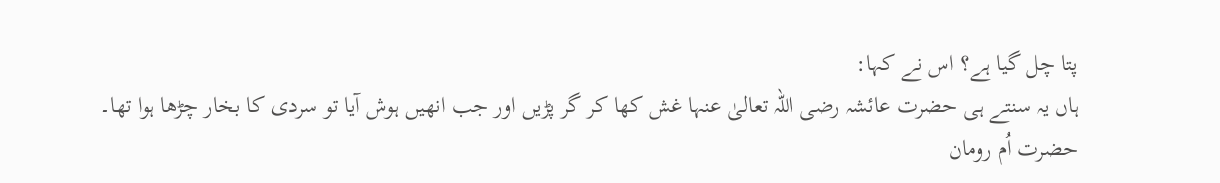پتا چل گیا ہے؟ اس نے کہا:
ہاں یہ سنتے ہی حضرت عائشہ رضی اللہ تعالیٰ عنہا غش کھا کر گر پڑیں اور جب انھیں ہوش آیا تو سردی کا بخار چڑھا ہوا تھا۔
حضرت اُم رومان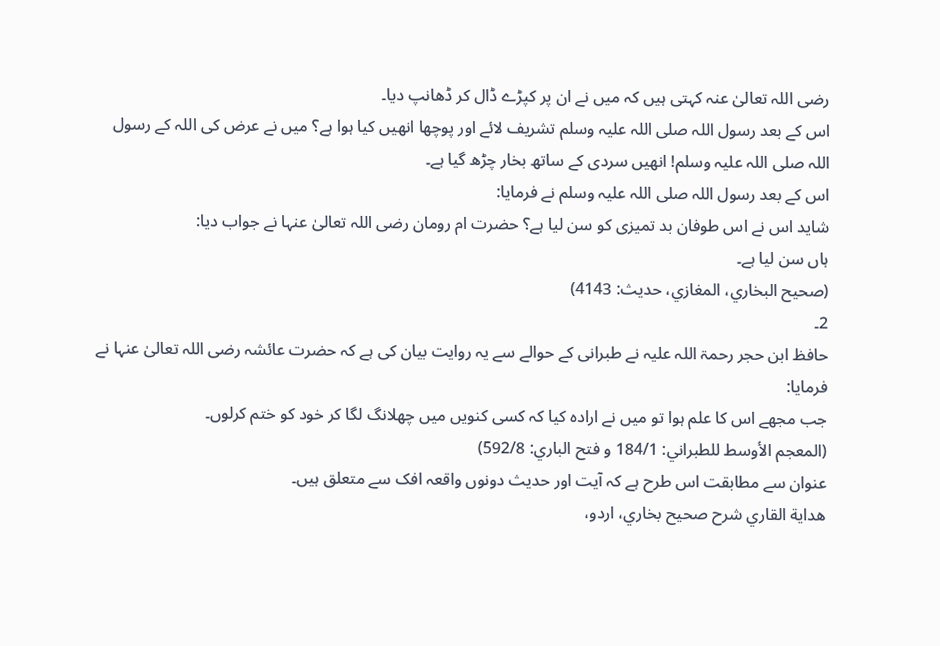رضی اللہ تعالیٰ عنہ کہتی ہیں کہ میں نے ان پر کپڑے ڈال کر ڈھانپ دیا۔
اس کے بعد رسول اللہ صلی اللہ علیہ وسلم تشریف لائے اور پوچھا انھیں کیا ہوا ہے؟ میں نے عرض کی اللہ کے رسول اللہ صلی اللہ علیہ وسلم! انھیں سردی کے ساتھ بخار چڑھ گیا ہے۔
اس کے بعد رسول اللہ صلی اللہ علیہ وسلم نے فرمایا:
شاید اس نے اس طوفان بد تمیزی کو سن لیا ہے؟ حضرت ام رومان رضی اللہ تعالیٰ عنہا نے جواب دیا:
ہاں سن لیا ہے۔
(صحیح البخاري، المغازي، حدیث: 4143)
2۔
حافظ ابن حجر رحمۃ اللہ علیہ نے طبرانی کے حوالے سے یہ روایت بیان کی ہے کہ حضرت عائشہ رضی اللہ تعالیٰ عنہا نے فرمایا:
جب مجھے اس کا علم ہوا تو میں نے ارادہ کیا کہ کسی کنویں میں چھلانگ لگا کر خود کو ختم کرلوں۔
(المعجم الأوسط للطبراني: 184/1 و فتح الباري: 592/8)
عنوان سے مطابقت اس طرح ہے کہ آیت اور حدیث دونوں واقعہ افک سے متعلق ہیں۔
هداية القاري شرح صحيح بخاري، اردو،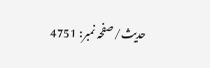حدیث/صفحہ نمبر: 4751